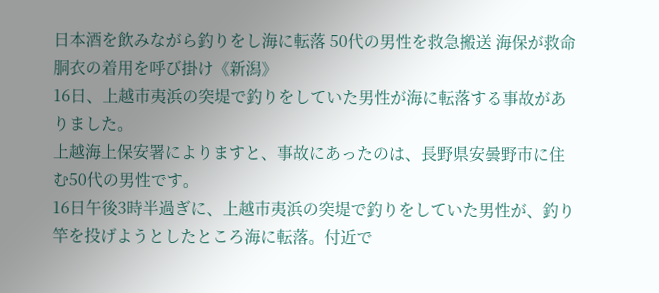日本酒を飲みながら釣りをし海に転落 50代の男性を救急搬送 海保が救命胴衣の着用を呼び掛け《新潟》
16日、上越市夷浜の突堤で釣りをしていた男性が海に転落する事故がありました。
上越海上保安署によりますと、事故にあったのは、長野県安曇野市に住む50代の男性です。
16日午後3時半過ぎに、上越市夷浜の突堤で釣りをしていた男性が、釣り竿を投げようとしたところ海に転落。付近で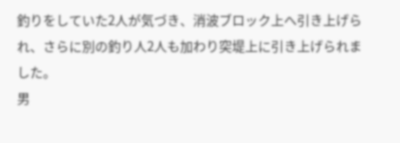釣りをしていた2人が気づき、消波ブロック上へ引き上げられ、さらに別の釣り人2人も加わり突堤上に引き上げられました。
男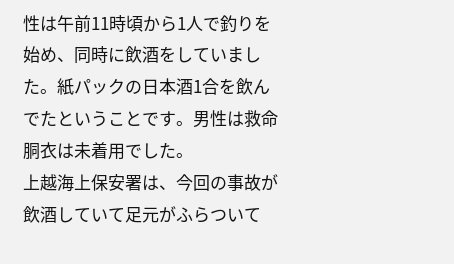性は午前11時頃から1人で釣りを始め、同時に飲酒をしていました。紙パックの日本酒1合を飲んでたということです。男性は救命胴衣は未着用でした。
上越海上保安署は、今回の事故が飲酒していて足元がふらついて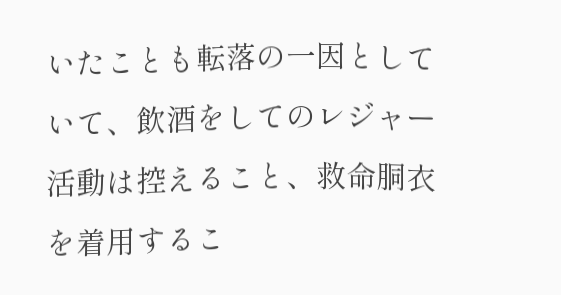いたことも転落の一因としていて、飲酒をしてのレジャー活動は控えること、救命胴衣を着用するこ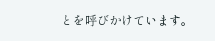とを呼びかけています。